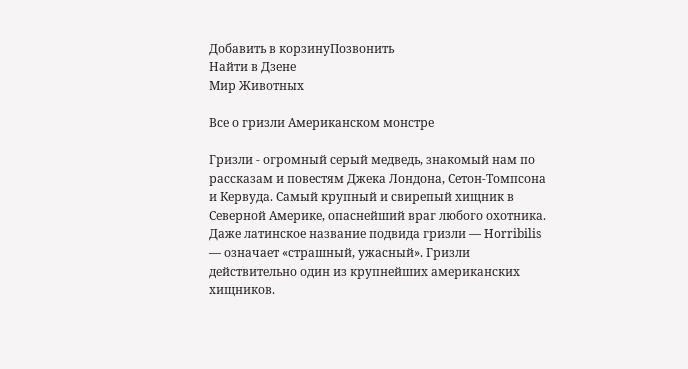Добавить в корзинуПозвонить
Найти в Дзене
Мир Животных

Все о гризли Американском монстре

Гризли - огромный серый медведь, знакомый нам по рассказам и повестям Джека Лондона, Сетон-Томпсона и Кервуда. Самый крупный и свирепый хищник в Северной Америке, опаснейший враг любого охотника. Даже латинское название подвида гризли — Horribilis — означает «страшный, ужасный». Гризли действительно один из крупнейших американских хищников.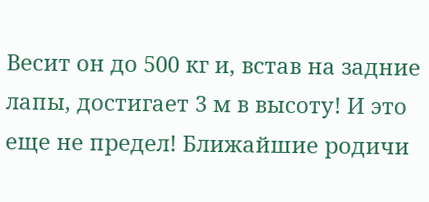Весит он до 500 кг и, встав на задние лапы, достигает 3 м в высоту! И это еще не предел! Ближайшие родичи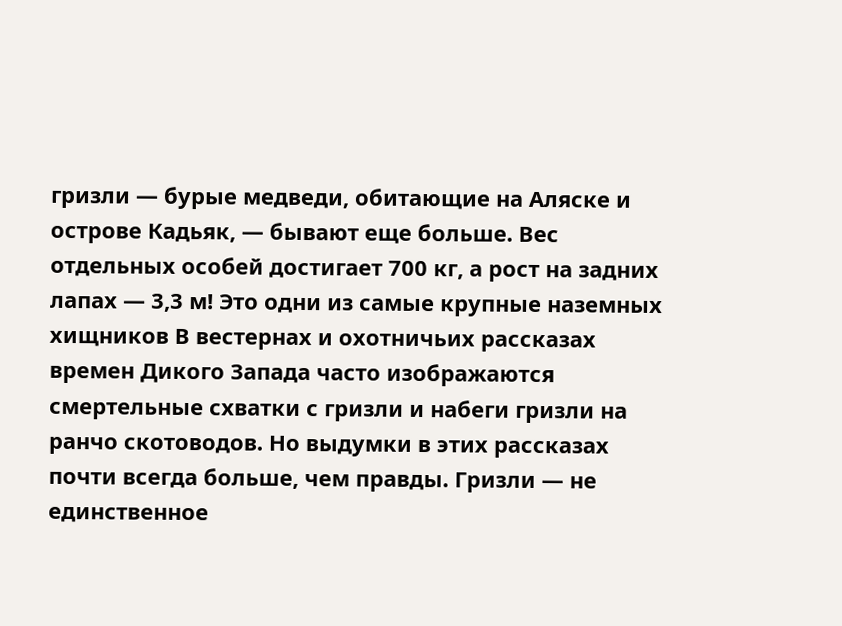гризли — бурые медведи, обитающие на Аляске и острове Кадьяк, — бывают еще больше. Вес отдельных особей достигает 700 кг, а рост на задних лапах — 3,3 м! Это одни из самые крупные наземных хищников В вестернах и охотничьих рассказах времен Дикого Запада часто изображаются смертельные схватки с гризли и набеги гризли на ранчо скотоводов. Но выдумки в этих рассказах почти всегда больше, чем правды. Гризли — не единственное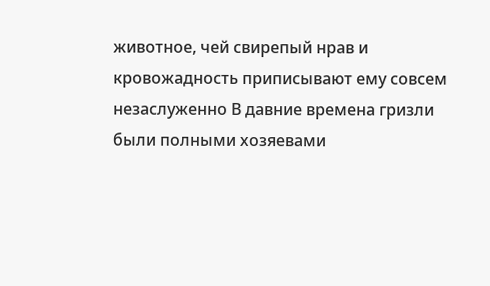животное, чей свирепый нрав и кровожадность приписывают ему совсем незаслуженно В давние времена гризли были полными хозяевами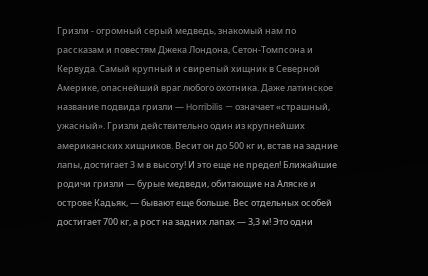Гризли - огромный серый медведь, знакомый нам по рассказам и повестям Джека Лондона, Сетон-Томпсона и Кервуда. Самый крупный и свирепый хищник в Северной Америке, опаснейший враг любого охотника. Даже латинское название подвида гризли — Horribilis — означает «страшный, ужасный». Гризли действительно один из крупнейших американских хищников. Весит он до 500 кг и, встав на задние лапы, достигает 3 м в высоту! И это еще не предел! Ближайшие родичи гризли — бурые медведи, обитающие на Аляске и острове Кадьяк, — бывают еще больше. Вес отдельных особей достигает 700 кг, а рост на задних лапах — 3,3 м! Это одни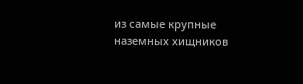из самые крупные наземных хищников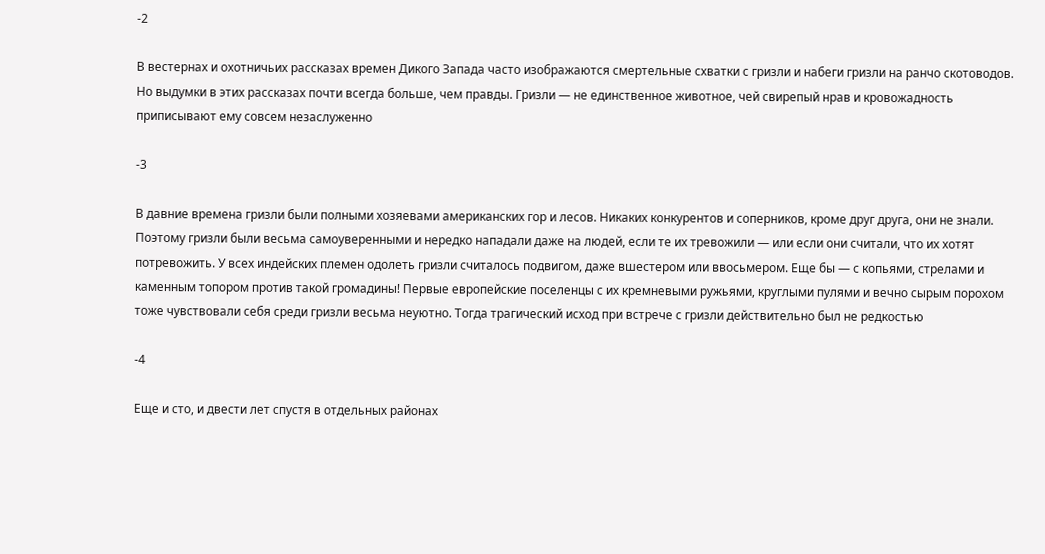-2

В вестернах и охотничьих рассказах времен Дикого Запада часто изображаются смертельные схватки с гризли и набеги гризли на ранчо скотоводов. Но выдумки в этих рассказах почти всегда больше, чем правды. Гризли — не единственное животное, чей свирепый нрав и кровожадность приписывают ему совсем незаслуженно

-3

В давние времена гризли были полными хозяевами американских гор и лесов. Никаких конкурентов и соперников, кроме друг друга, они не знали. Поэтому гризли были весьма самоуверенными и нередко нападали даже на людей, если те их тревожили — или если они считали, что их хотят потревожить. У всех индейских племен одолеть гризли считалось подвигом, даже вшестером или ввосьмером. Еще бы — с копьями, стрелами и каменным топором против такой громадины! Первые европейские поселенцы с их кремневыми ружьями, круглыми пулями и вечно сырым порохом тоже чувствовали себя среди гризли весьма неуютно. Тогда трагический исход при встрече с гризли действительно был не редкостью

-4

Еще и сто, и двести лет спустя в отдельных районах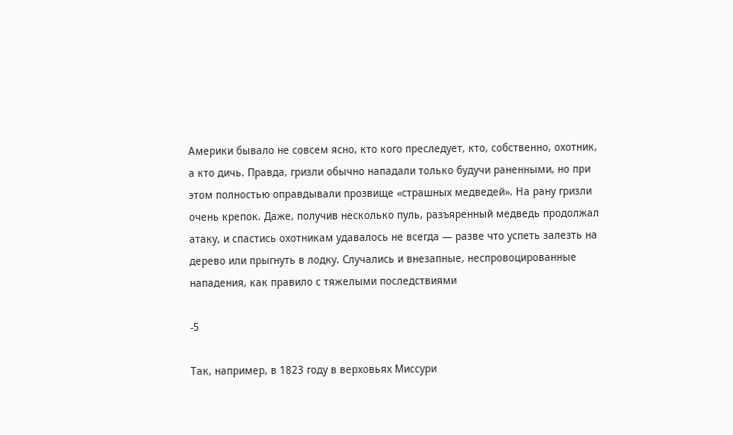Америки бывало не совсем ясно, кто кого преследует, кто, собственно, охотник, а кто дичь. Правда, гризли обычно нападали только будучи раненными, но при этом полностью оправдывали прозвище «страшных медведей». На рану гризли очень крепок. Даже, получив несколько пуль, разъяренный медведь продолжал атаку, и спастись охотникам удавалось не всегда — разве что успеть залезть на дерево или прыгнуть в лодку. Случались и внезапные, неспровоцированные нападения, как правило с тяжелыми последствиями

-5

Так, например, в 1823 году в верховьях Миссури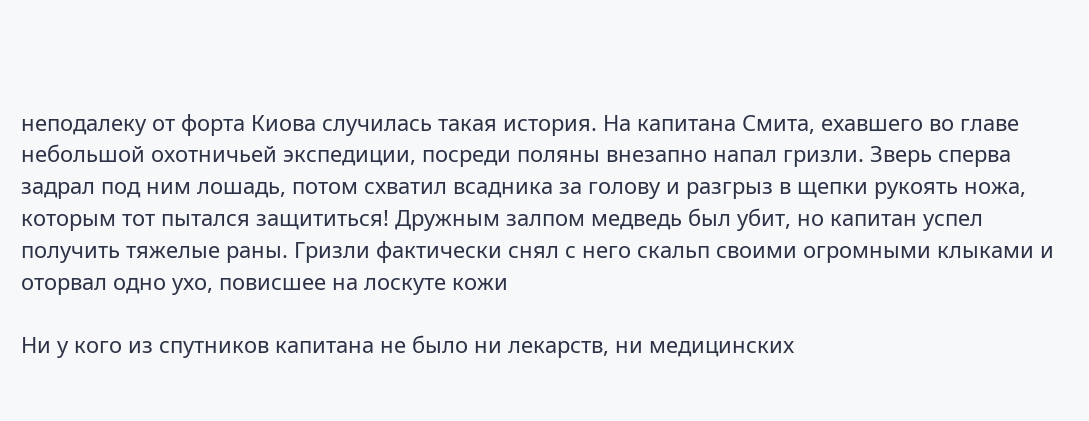неподалеку от форта Киова случилась такая история. На капитана Смита, ехавшего во главе небольшой охотничьей экспедиции, посреди поляны внезапно напал гризли. Зверь сперва задрал под ним лошадь, потом схватил всадника за голову и разгрыз в щепки рукоять ножа, которым тот пытался защититься! Дружным залпом медведь был убит, но капитан успел получить тяжелые раны. Гризли фактически снял с него скальп своими огромными клыками и оторвал одно ухо, повисшее на лоскуте кожи

Ни у кого из спутников капитана не было ни лекарств, ни медицинских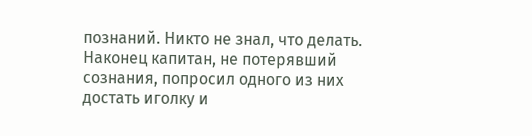познаний. Никто не знал, что делать. Наконец капитан, не потерявший сознания, попросил одного из них достать иголку и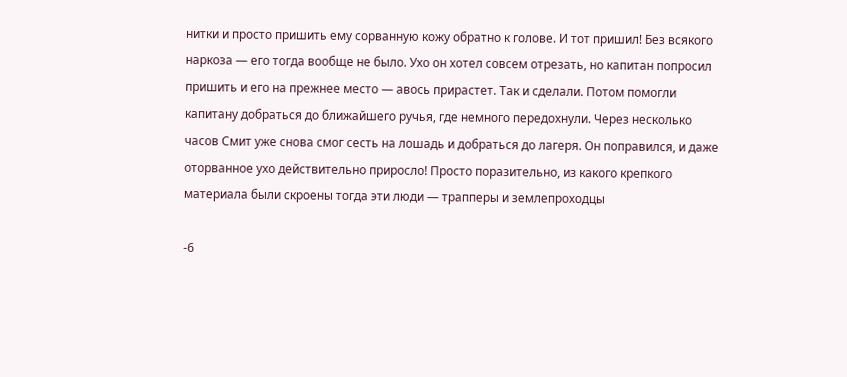нитки и просто пришить ему сорванную кожу обратно к голове. И тот пришил! Без всякого наркоза — его тогда вообще не было. Ухо он хотел совсем отрезать, но капитан попросил пришить и его на прежнее место — авось прирастет. Так и сделали. Потом помогли капитану добраться до ближайшего ручья, где немного передохнули. Через несколько часов Смит уже снова смог сесть на лошадь и добраться до лагеря. Он поправился, и даже оторванное ухо действительно приросло! Просто поразительно, из какого крепкого материала были скроены тогда эти люди — трапперы и землепроходцы

-6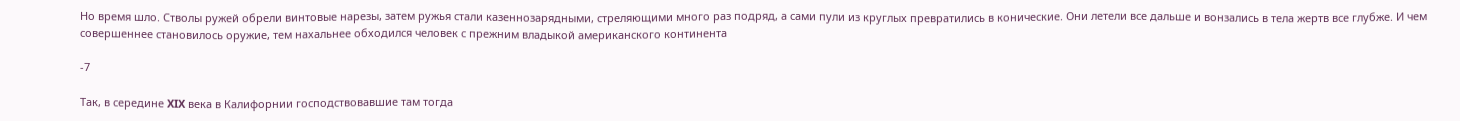Но время шло. Стволы ружей обрели винтовые нарезы, затем ружья стали казеннозарядными, стреляющими много раз подряд, а сами пули из круглых превратились в конические. Они летели все дальше и вонзались в тела жертв все глубже. И чем совершеннее становилось оружие, тем нахальнее обходился человек с прежним владыкой американского континента

-7

Так, в середине XIX века в Калифорнии господствовавшие там тогда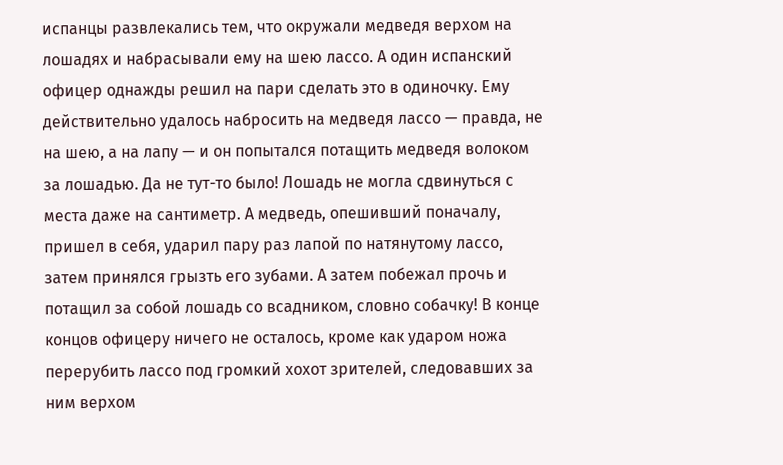испанцы развлекались тем, что окружали медведя верхом на лошадях и набрасывали ему на шею лассо. А один испанский офицер однажды решил на пари сделать это в одиночку. Ему действительно удалось набросить на медведя лассо — правда, не на шею, а на лапу — и он попытался потащить медведя волоком за лошадью. Да не тут-то было! Лошадь не могла сдвинуться с места даже на сантиметр. А медведь, опешивший поначалу, пришел в себя, ударил пару раз лапой по натянутому лассо, затем принялся грызть его зубами. А затем побежал прочь и потащил за собой лошадь со всадником, словно собачку! В конце концов офицеру ничего не осталось, кроме как ударом ножа перерубить лассо под громкий хохот зрителей, следовавших за ним верхом